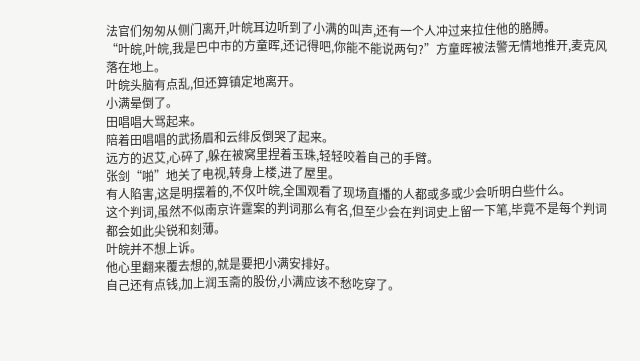法官们匆匆从侧门离开,叶皖耳边听到了小满的叫声,还有一个人冲过来拉住他的胳膊。
“叶皖,叶皖,我是巴中市的方童晖,还记得吧,你能不能说两句?”方童晖被法警无情地推开,麦克风落在地上。
叶皖头脑有点乱,但还算镇定地离开。
小满晕倒了。
田唱唱大骂起来。
陪着田唱唱的武扬眉和云绯反倒哭了起来。
远方的迟艾,心碎了,躲在被窝里捏着玉珠,轻轻咬着自己的手臂。
张剑“啪”地关了电视,转身上楼,进了屋里。
有人陷害,这是明摆着的,不仅叶皖,全国观看了现场直播的人都或多或少会听明白些什么。
这个判词,虽然不似南京许霆案的判词那么有名,但至少会在判词史上留一下笔,毕竟不是每个判词都会如此尖锐和刻薄。
叶皖并不想上诉。
他心里翻来覆去想的,就是要把小满安排好。
自己还有点钱,加上润玉斋的股份,小满应该不愁吃穿了。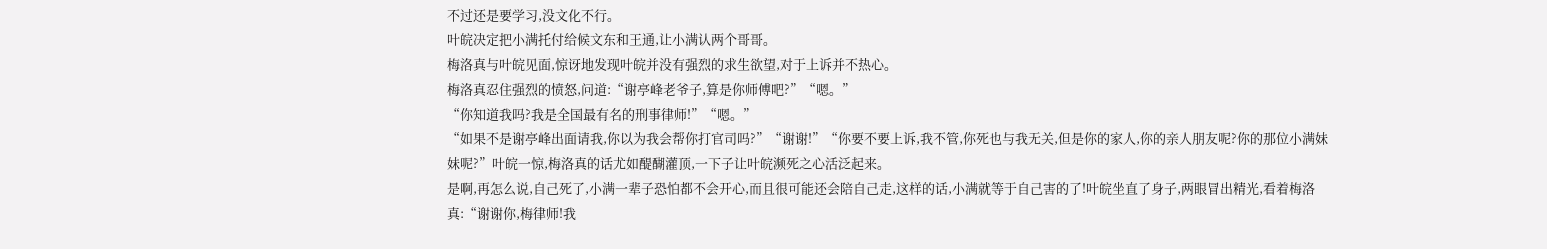不过还是要学习,没文化不行。
叶皖决定把小满托付给候文东和王通,让小满认两个哥哥。
梅洛真与叶皖见面,惊讶地发现叶皖并没有强烈的求生欲望,对于上诉并不热心。
梅洛真忍住强烈的愤怒,问道:“谢亭峰老爷子,算是你师傅吧?”“嗯。”
“你知道我吗?我是全国最有名的刑事律师!”“嗯。”
“如果不是谢亭峰出面请我,你以为我会帮你打官司吗?”“谢谢!”“你要不要上诉,我不管,你死也与我无关,但是你的家人,你的亲人朋友呢?你的那位小满妹妹呢?”叶皖一惊,梅洛真的话尤如醍醐灌顶,一下子让叶皖濒死之心活泛起来。
是啊,再怎么说,自己死了,小满一辈子恐怕都不会开心,而且很可能还会陪自己走,这样的话,小满就等于自己害的了!叶皖坐直了身子,两眼冒出精光,看着梅洛真:“谢谢你,梅律师!我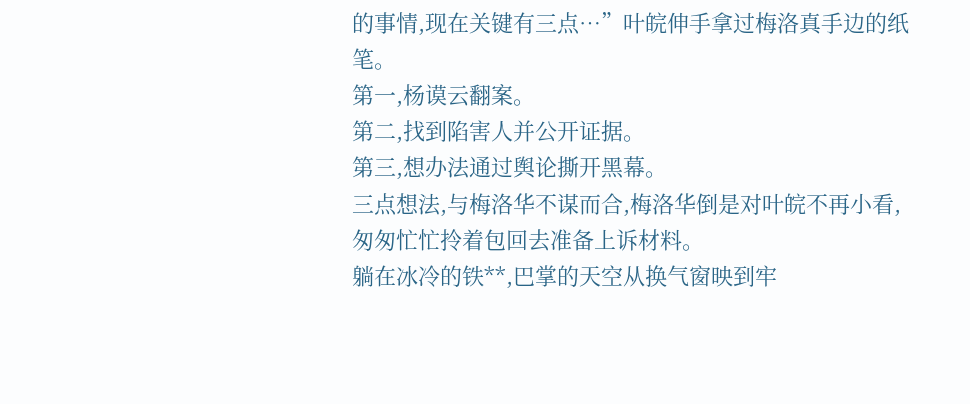的事情,现在关键有三点…”叶皖伸手拿过梅洛真手边的纸笔。
第一,杨谟云翻案。
第二,找到陷害人并公开证据。
第三,想办法通过舆论撕开黑幕。
三点想法,与梅洛华不谋而合,梅洛华倒是对叶皖不再小看,匆匆忙忙拎着包回去准备上诉材料。
躺在冰冷的铁**,巴掌的天空从换气窗映到牢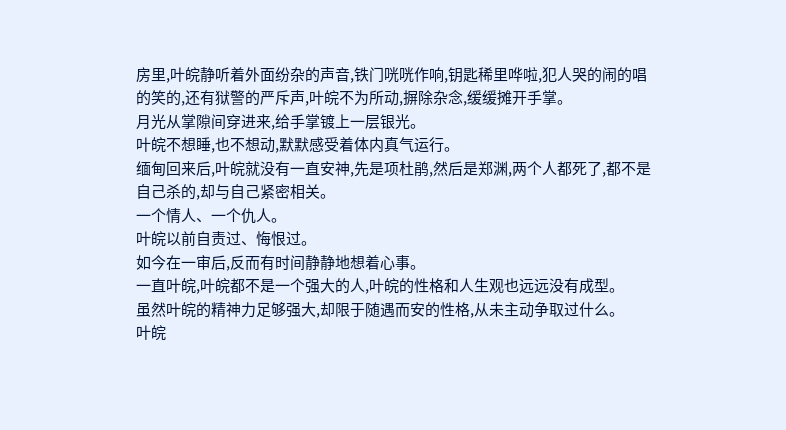房里,叶皖静听着外面纷杂的声音,铁门咣咣作响,钥匙稀里哗啦,犯人哭的闹的唱的笑的,还有狱警的严斥声,叶皖不为所动,摒除杂念,缓缓摊开手掌。
月光从掌隙间穿进来,给手掌镀上一层银光。
叶皖不想睡,也不想动,默默感受着体内真气运行。
缅甸回来后,叶皖就没有一直安神,先是项杜鹃,然后是郑渊,两个人都死了,都不是自己杀的,却与自己紧密相关。
一个情人、一个仇人。
叶皖以前自责过、悔恨过。
如今在一审后,反而有时间静静地想着心事。
一直叶皖,叶皖都不是一个强大的人,叶皖的性格和人生观也远远没有成型。
虽然叶皖的精神力足够强大,却限于随遇而安的性格,从未主动争取过什么。
叶皖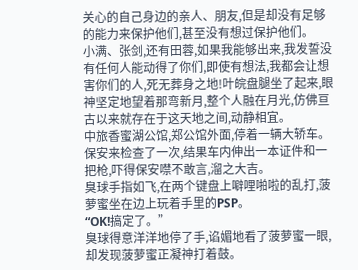关心的自己身边的亲人、朋友,但是却没有足够的能力来保护他们,甚至没有想过保护他们。
小满、张剑,还有田蓉,如果我能够出来,我发誓没有任何人能动得了你们,即使有想法,我都会让想害你们的人,死无葬身之地!叶皖盘腿坐了起来,眼神坚定地望着那弯新月,整个人融在月光,仿佛亘古以来就存在于这天地之间,动静相宜。
中旅香蜜湖公馆,郑公馆外面,停着一辆大轿车。
保安来检查了一次,结果车内伸出一本证件和一把枪,吓得保安噤不敢言,溜之大吉。
臭球手指如飞,在两个键盘上噼哩啪啦的乱打,菠萝蜜坐在边上玩着手里的PSP。
“OK!搞定了。”
臭球得意洋洋地停了手,谄媚地看了菠萝蜜一眼,却发现菠萝蜜正凝神打着鼓。